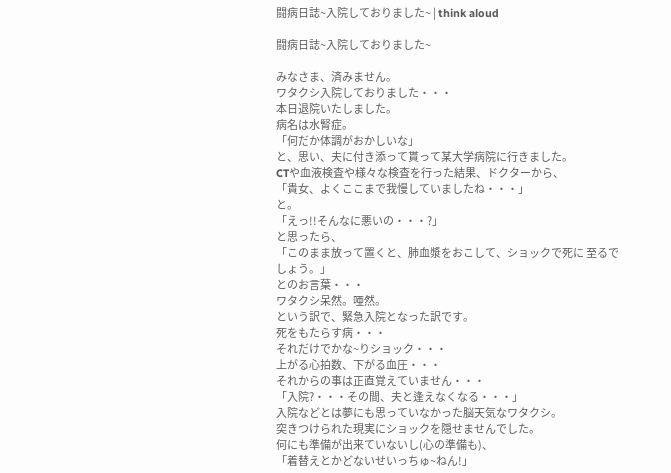闘病日誌~入院しておりました~ | think aloud

闘病日誌~入院しておりました~

みなさま、済みません。
ワタクシ入院しておりました・・・
本日退院いたしました。
病名は水腎症。
「何だか体調がおかしいな」
と、思い、夫に付き添って貰って某大学病院に行きました。
CTや血液検査や様々な検査を行った結果、ドクターから、
「貴女、よくここまで我慢していましたね・・・」
と。
「えっ!!そんなに悪いの・・・?」
と思ったら、
「このまま放って置くと、肺血漿をおこして、ショックで死に 至るでしょう。」
とのお言葉・・・
ワタクシ呆然。唖然。
という訳で、緊急入院となった訳です。
死をもたらす病・・・
それだけでかな~りショック・・・
上がる心拍数、下がる血圧・・・
それからの事は正直覚えていません・・・
「入院?・・・その間、夫と逢えなくなる・・・」
入院などとは夢にも思っていなかった脳天気なワタクシ。
突きつけられた現実にショックを隠せませんでした。
何にも準備が出来ていないし(心の準備も)、
「着替えとかどないせいっちゅ~ねん!」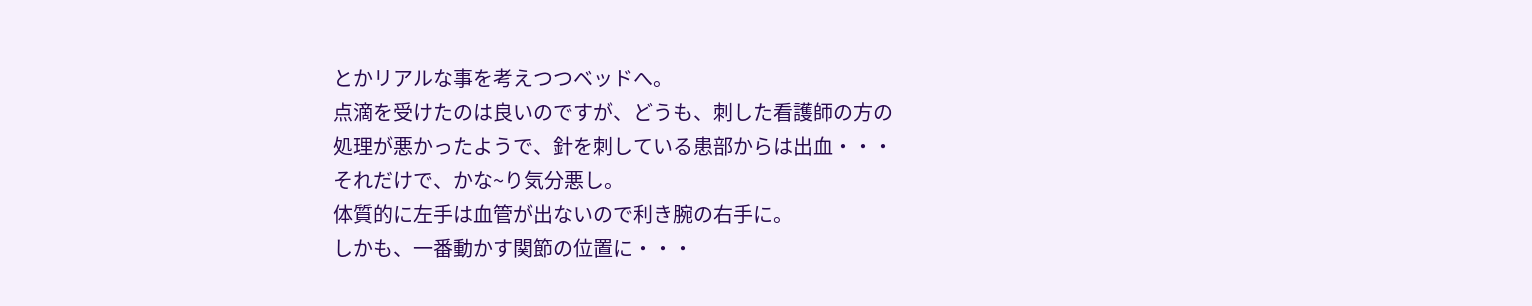とかリアルな事を考えつつベッドへ。
点滴を受けたのは良いのですが、どうも、刺した看護師の方の
処理が悪かったようで、針を刺している患部からは出血・・・
それだけで、かな~り気分悪し。
体質的に左手は血管が出ないので利き腕の右手に。
しかも、一番動かす関節の位置に・・・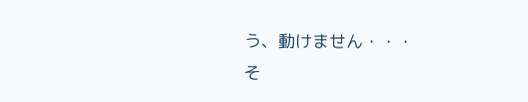う、動けません・・・
そ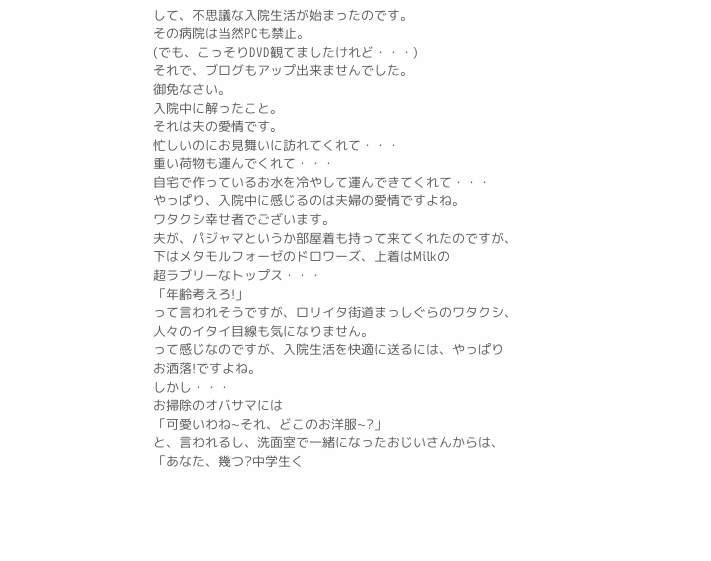して、不思議な入院生活が始まったのです。
その病院は当然PCも禁止。
(でも、こっそりDVD観てましたけれど・・・)
それで、ブログもアップ出来ませんでした。
御免なさい。
入院中に解ったこと。
それは夫の愛情です。
忙しいのにお見舞いに訪れてくれて・・・
重い荷物も運んでくれて・・・
自宅で作っているお水を冷やして運んできてくれて・・・
やっぱり、入院中に感じるのは夫婦の愛情ですよね。
ワタクシ幸せ者でございます。
夫が、パジャマというか部屋着も持って来てくれたのですが、
下はメタモルフォーゼのドロワーズ、上着はMilkの
超ラブリーなトップス・・・
「年齢考えろ!」
って言われそうですが、ロリイタ街道まっしぐらのワタクシ、
人々のイタイ目線も気になりません。
って感じなのですが、入院生活を快適に送るには、やっぱり
お洒落!ですよね。
しかし・・・
お掃除のオバサマには
「可愛いわね~それ、どこのお洋服~?」
と、言われるし、洗面室で一緒になったおじいさんからは、
「あなた、幾つ?中学生く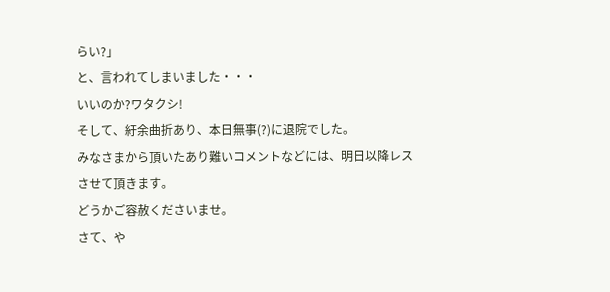らい?」
と、言われてしまいました・・・
いいのか?ワタクシ!
そして、紆余曲折あり、本日無事(?)に退院でした。
みなさまから頂いたあり難いコメントなどには、明日以降レス
させて頂きます。
どうかご容赦くださいませ。
さて、や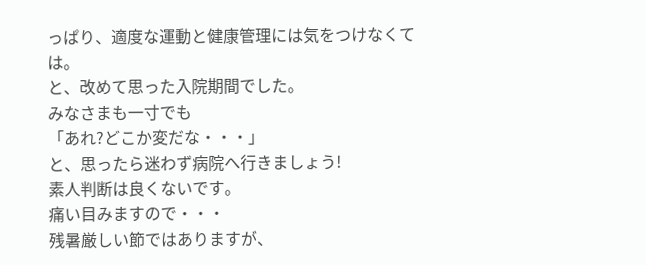っぱり、適度な運動と健康管理には気をつけなくては。
と、改めて思った入院期間でした。
みなさまも一寸でも
「あれ?どこか変だな・・・」
と、思ったら迷わず病院へ行きましょう!
素人判断は良くないです。
痛い目みますので・・・
残暑厳しい節ではありますが、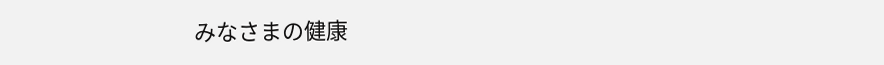みなさまの健康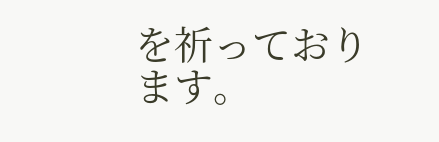を祈っております。